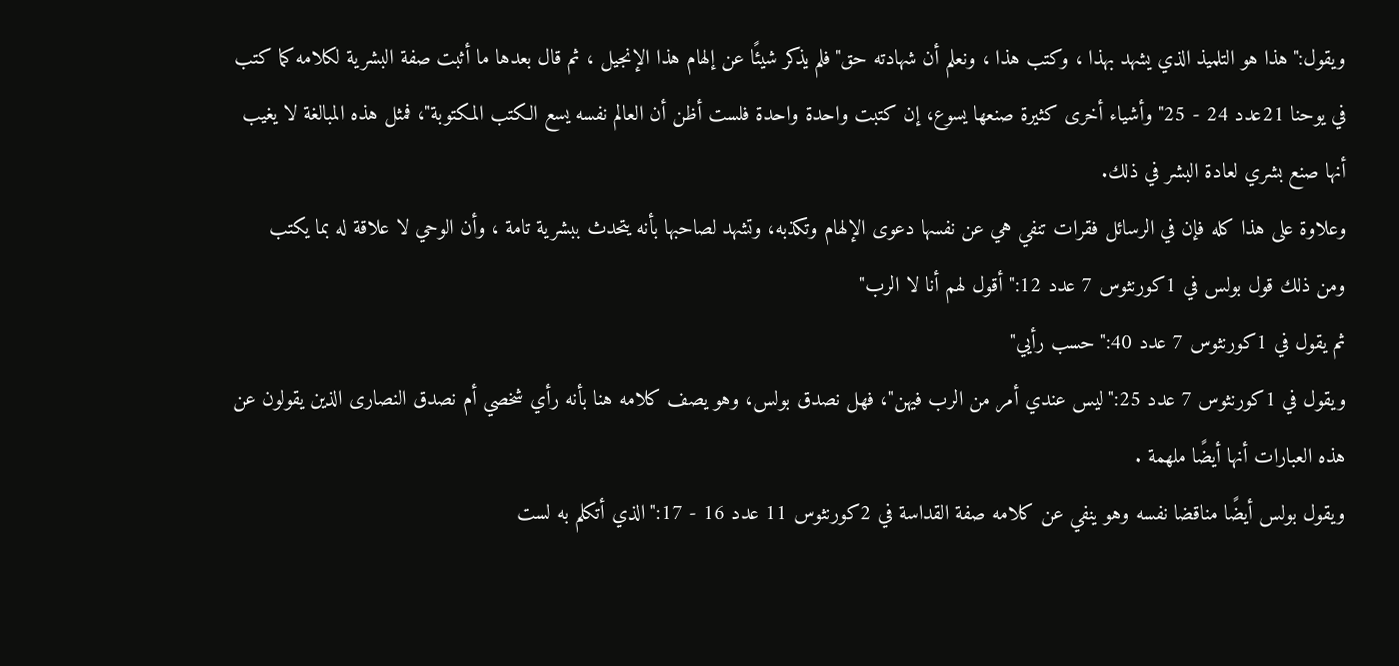ويقول:"هذا هو التلميذ الذي يشهد بهذا ، وكتب هذا ، ونعلم أن شهادته حق"فلم يذكر شيئًا عن إلهام هذا الإنجيل ، ثم قال بعدها ما أثبت صفة البشرية لكلامه كما كتب في يوحنا 21عدد 24 - 25"وأشياء أخرى كثيرة صنعها يسوع، إن كتبت واحدة واحدة فلست أظن أن العالم نفسه يسع الكتب المكتوبة"، فمثل هذه المبالغة لا يغيب أنها صنع بشري لعادة البشر في ذلك.
وعلاوة على هذا كله فإن في الرسائل فقرات تنفي هي عن نفسها دعوى الإلهام وتكذبه، وتشهد لصاحبها بأنه يتحدث ببشرية تامة ، وأن الوحي لا علاقة له بما يكتب
ومن ذلك قول بولس في 1كورنثوس 7 عدد 12:"أقول لهم أنا لا الرب"
ثم يقول في 1كورنثوس 7 عدد 40:"حسب رأيي"
ويقول في 1كورنثوس 7 عدد 25:"ليس عندي أمر من الرب فيهن"، فهل نصدق بولس، وهو يصف كلامه هنا بأنه رأي شخصي أم نصدق النصارى الذين يقولون عن هذه العبارات أنها أيضًا ملهمة .
ويقول بولس أيضًا مناقضا نفسه وهو ينفي عن كلامه صفة القداسة في 2كورنثوس 11 عدد 16 - 17:"الذي أتكلم به لست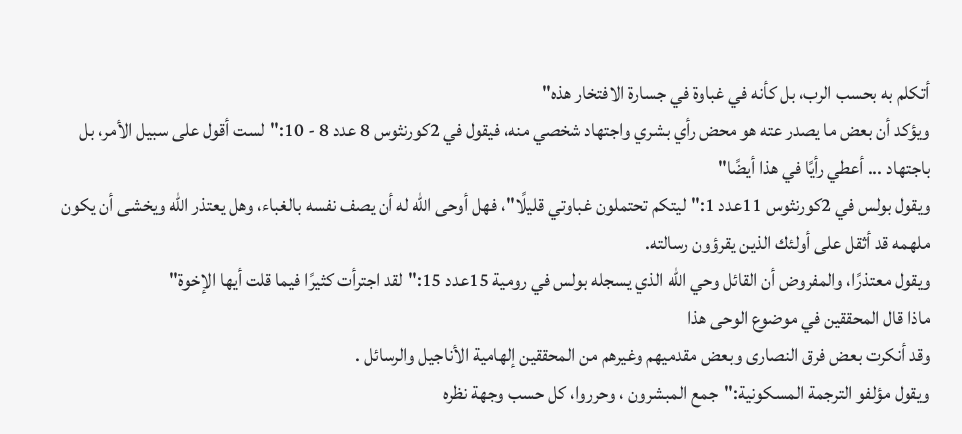أتكلم به بحسب الرب، بل كأنه في غباوة في جسارة الافتخار هذه"
ويؤكد أن بعض ما يصدر عته هو محض رأي بشري واجتهاد شخصي منه، فيقول في 2كورنثوس 8 عدد 8 - 10:"لست أقول على سبيل الأمر، بل باجتهاد ... أعطي رأيًا في هذا أيضًا"
ويقول بولس في 2كورنثوس 11عدد 1:"ليتكم تحتملون غباوتي قليلًا"، فهل أوحى الله له أن يصف نفسه بالغباء، وهل يعتذر الله ويخشى أن يكون ملهمه قد أثقل على أولئك الذين يقرؤون رسالته.
ويقول معتذرًا، والمفروض أن القائل وحي الله الذي يسجله بولس في رومية 15عدد 15:"لقد اجترأت كثيرًا فيما قلت أيها الإخوة"
ماذا قال المحققين في موضوع الوحى هذا
وقد أنكرت بعض فرق النصارى وبعض مقدميهم وغيرهم من المحققين إلهامية الأناجيل والرسائل .
ويقول مؤلفو الترجمة المسكونية:"جمع المبشرون ، وحرروا، كل حسب وجهة نظره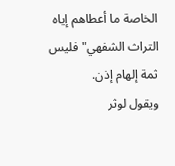الخاصة ما أعطاهم إياه التراث الشفهي"فليس ثمة إلهام إذن.
ويقول لوثر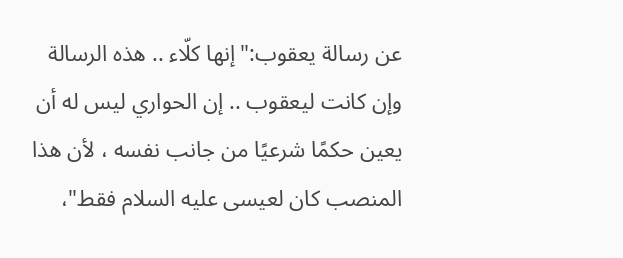عن رسالة يعقوب:"إنها كلّاء .. هذه الرسالة وإن كانت ليعقوب .. إن الحواري ليس له أن يعين حكمًا شرعيًا من جانب نفسه ، لأن هذا المنصب كان لعيسى عليه السلام فقط"،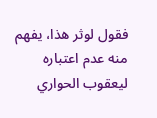فقول لوثر هذا، يفهم منه عدم اعتباره ليعقوب الحواري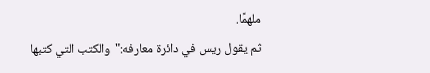ملهمًا.
ثم يقول ريس في دائرة معارفه:"والكتب التي كتبها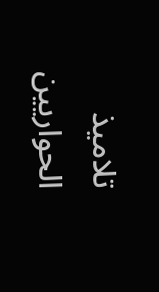تلاميذ الحواريين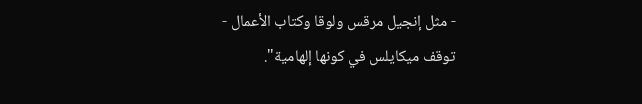- مثل إنجيل مرقس ولوقا وكتاب الأعمال - توقف ميكايلس في كونها إلهامية".